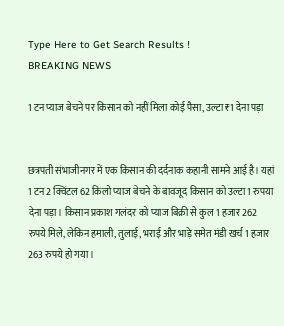Type Here to Get Search Results !
BREAKING NEWS

1 टन प्याज बेचने पर किसान को नहीं मिला कोई पैसा, उल्टा ₹1 देना पड़ा


छत्रपती संभाजीनगर में एक किसान की दर्दनाक कहानी सामने आई है। यहां 1 टन 2 क्विंटल 62 किलो प्याज बेचने के बावजूद किसान को उल्टा 1 रुपया देना पड़ा। किसान प्रकाश गलंदर को प्याज बिक्री से कुल 1 हजार 262 रुपये मिले, लेकिन हमाली, तुलाई, भराई और भाड़े समेत मंडी खर्च 1 हजार 263 रुपये हो गया।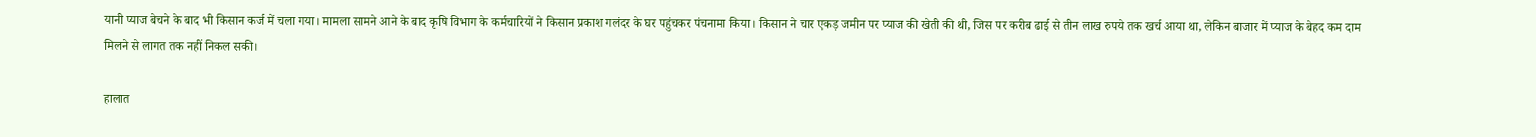यानी प्याज बेचने के बाद भी किसान कर्ज में चला गया। मामला सामने आने के बाद कृषि विभाग के कर्मचारियों ने किसान प्रकाश गलंदर के घर पहुंचकर पंचनामा किया। किसान ने चार एकड़ जमीन पर प्याज की खेती की थी, जिस पर करीब ढाई से तीन लाख रुपये तक खर्च आया था, लेकिन बाजार में प्याज के बेहद कम दाम मिलने से लागत तक नहीं निकल सकी।

हालात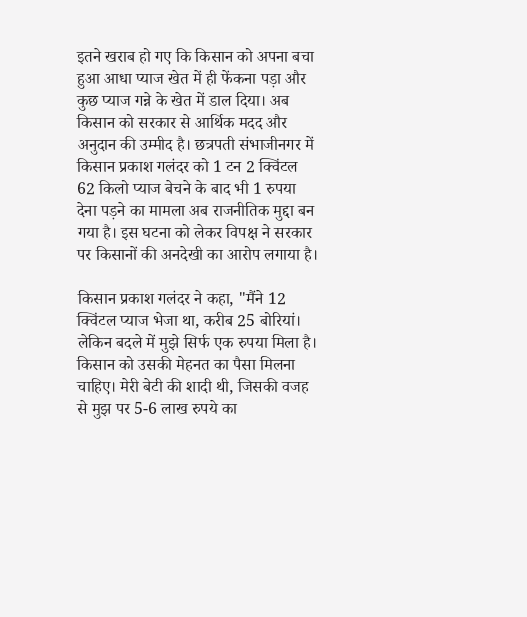इतने खराब हो गए कि किसान को अपना बचा हुआ आधा प्याज खेत में ही फेंकना पड़ा और कुछ प्याज गन्ने के खेत में डाल दिया। अब किसान को सरकार से आर्थिक मदद और अनुदान की उम्मीद है। छत्रपती संभाजीनगर में किसान प्रकाश गलंदर को 1 टन 2 क्विंटल 62 किलो प्याज बेचने के बाद भी 1 रुपया देना पड़ने का मामला अब राजनीतिक मुद्दा बन गया है। इस घटना को लेकर विपक्ष ने सरकार पर किसानों की अनदेखी का आरोप लगाया है।

किसान प्रकाश गलंदर ने कहा, "मैंने 12 क्विंटल प्याज भेजा था, करीब 25 बोरियां। लेकिन बदले में मुझे सिर्फ एक रुपया मिला है। किसान को उसकी मेहनत का पैसा मिलना चाहिए। मेरी बेटी की शादी थी, जिसकी वजह से मुझ पर 5-6 लाख रुपये का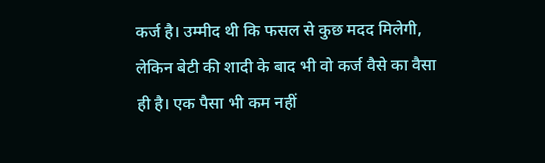कर्ज है। उम्मीद थी कि फसल से कुछ मदद मिलेगी, लेकिन बेटी की शादी के बाद भी वो कर्ज वैसे का वैसा ही है। एक पैसा भी कम नहीं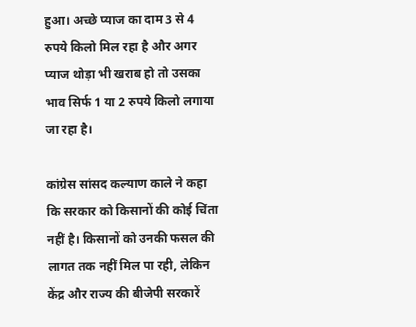हुआ। अच्छे प्याज का दाम 3 से 4 रुपये किलो मिल रहा है और अगर प्याज थोड़ा भी खराब हो तो उसका भाव सिर्फ 1 या 2 रुपये किलो लगाया जा रहा है।

कांग्रेस सांसद कल्याण काले ने कहा कि सरकार को किसानों की कोई चिंता नहीं है। किसानों को उनकी फसल की लागत तक नहीं मिल पा रही, लेकिन केंद्र और राज्य की बीजेपी सरकारें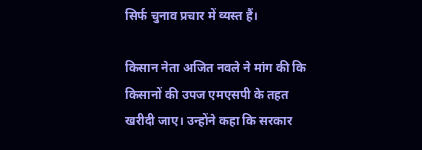सिर्फ चुनाव प्रचार में व्यस्त हैं।

किसान नेता अजित नवले ने मांग की कि किसानों की उपज एमएसपी के तहत खरीदी जाए। उन्होंने कहा कि सरकार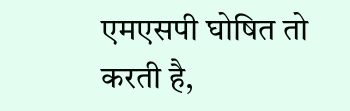एमएसपी घोषित तो करती है,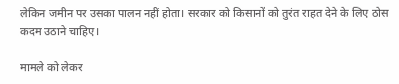लेकिन जमीन पर उसका पालन नहीं होता। सरकार को किसानों को तुरंत राहत देने के लिए ठोस कदम उठाने चाहिए।

मामले को लेकर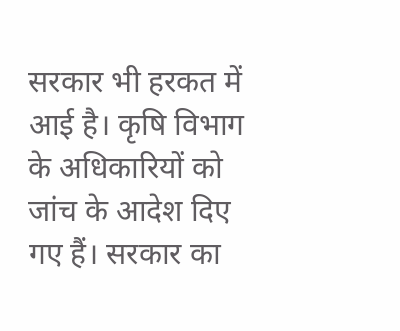सरकार भी हरकत में आई है। कृषि विभाग के अधिकारियों को जांच के आदेश दिए गए हैं। सरकार का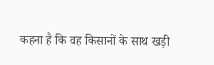कहना है कि वह किसानों के साथ खड़ी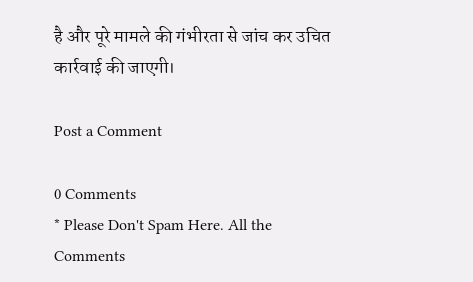है और पूरे मामले की गंभीरता से जांच कर उचित कार्रवाई की जाएगी।

Post a Comment

0 Comments
* Please Don't Spam Here. All the Comments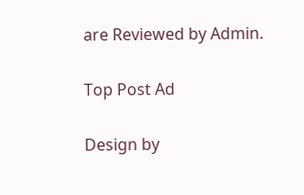are Reviewed by Admin.

Top Post Ad

Design by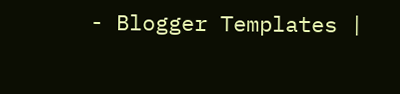- Blogger Templates |